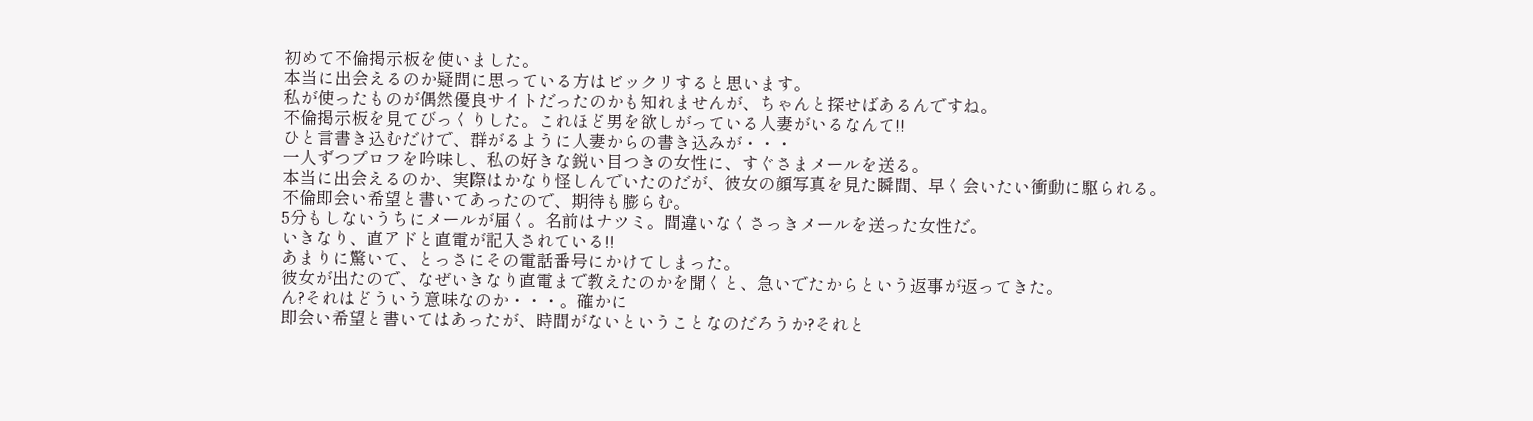初めて不倫掲示板を使いました。
本当に出会えるのか疑問に思っている方はビックリすると思います。
私が使ったものが偶然優良サイトだったのかも知れませんが、ちゃんと探せばあるんですね。
不倫掲示板を見てびっくりした。これほど男を欲しがっている人妻がいるなんて!!
ひと言書き込むだけで、群がるように人妻からの書き込みが・・・
一人ずつプロフを吟味し、私の好きな鋭い目つきの女性に、すぐさまメールを送る。
本当に出会えるのか、実際はかなり怪しんでいたのだが、彼女の顔写真を見た瞬間、早く会いたい衝動に駆られる。
不倫即会い希望と書いてあったので、期待も膨らむ。
5分もしないうちにメールが届く。名前はナツミ。間違いなくさっきメールを送った女性だ。
いきなり、直アドと直電が記入されている!!
あまりに驚いて、とっさにその電話番号にかけてしまった。
彼女が出たので、なぜいきなり直電まで教えたのかを聞くと、急いでたからという返事が返ってきた。
ん?それはどういう意味なのか・・・。確かに
即会い希望と書いてはあったが、時間がないということなのだろうか?それと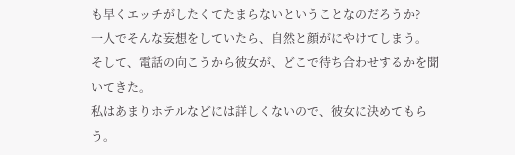も早くエッチがしたくてたまらないということなのだろうか?
一人でそんな妄想をしていたら、自然と顔がにやけてしまう。
そして、電話の向こうから彼女が、どこで待ち合わせするかを聞いてきた。
私はあまりホテルなどには詳しくないので、彼女に決めてもらう。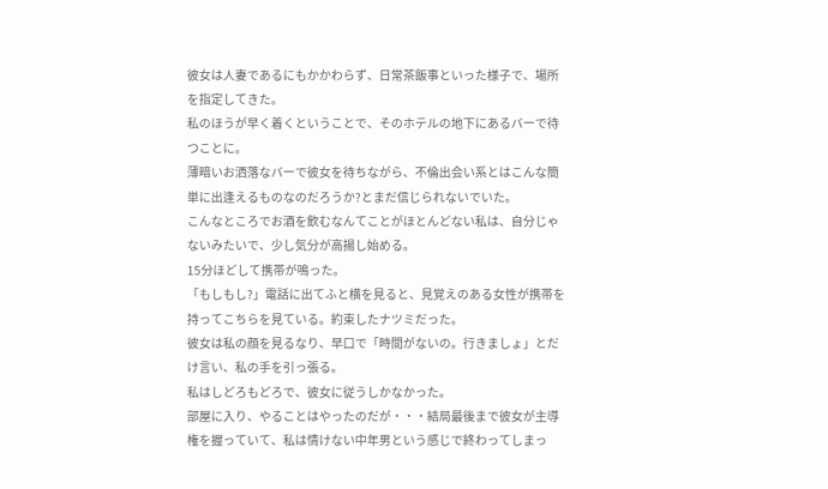彼女は人妻であるにもかかわらず、日常茶飯事といった様子で、場所を指定してきた。
私のほうが早く着くということで、そのホテルの地下にあるバーで待つことに。
薄暗いお洒落なバーで彼女を待ちながら、不倫出会い系とはこんな簡単に出逢えるものなのだろうか?とまだ信じられないでいた。
こんなところでお酒を飲むなんてことがほとんどない私は、自分じゃないみたいで、少し気分が高揚し始める。
15分ほどして携帯が鳴った。
「もしもし?」電話に出てふと横を見ると、見覚えのある女性が携帯を持ってこちらを見ている。約束したナツミだった。
彼女は私の顔を見るなり、早口で「時間がないの。行きましょ」とだけ言い、私の手を引っ張る。
私はしどろもどろで、彼女に従うしかなかった。
部屋に入り、やることはやったのだが・・・結局最後まで彼女が主導権を握っていて、私は情けない中年男という感じで終わってしまっ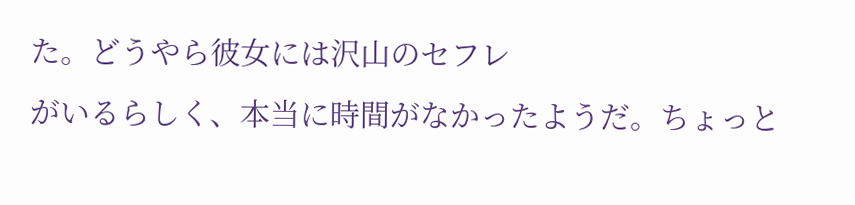た。どうやら彼女には沢山のセフレ
がいるらしく、本当に時間がなかったようだ。ちょっと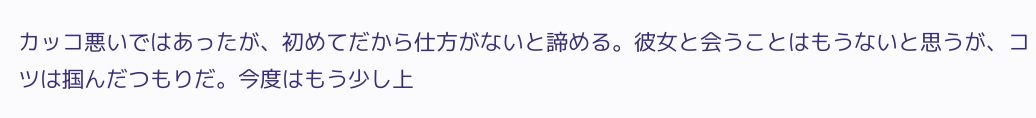カッコ悪いではあったが、初めてだから仕方がないと諦める。彼女と会うことはもうないと思うが、コツは掴んだつもりだ。今度はもう少し上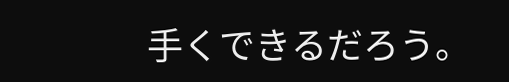手くできるだろう。